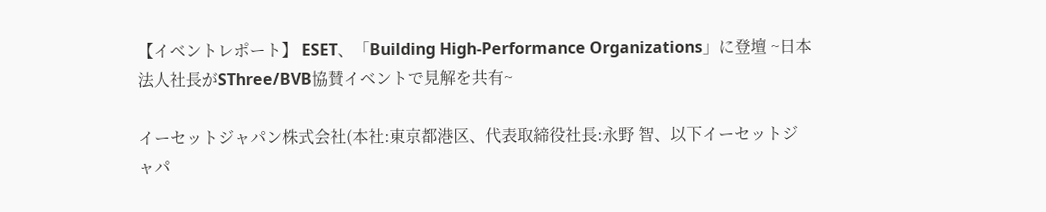【イベントレポート】 ESET、「Building High-Performance Organizations」に登壇 ~日本法人社長がSThree/BVB協賛イベントで見解を共有~

イーセットジャパン株式会社(本社:東京都港区、代表取締役社長:永野 智、以下イーセットジャパ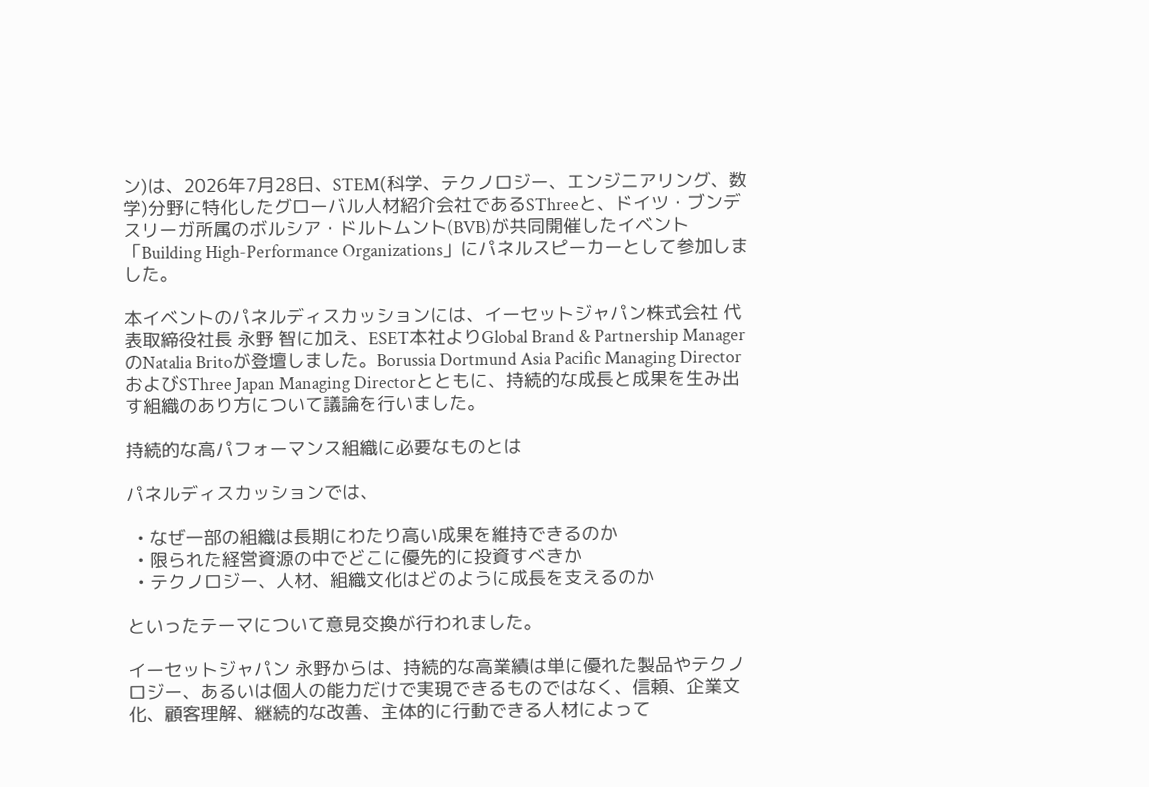ン)は、2026年7月28日、STEM(科学、テクノロジー、エンジニアリング、数学)分野に特化したグローバル人材紹介会社であるSThreeと、ドイツ・ブンデスリーガ所属のボルシア・ドルトムント(BVB)が共同開催したイベント「Building High-Performance Organizations」にパネルスピーカーとして参加しました。

本イベントのパネルディスカッションには、イーセットジャパン株式会社 代表取締役社長 永野 智に加え、ESET本社よりGlobal Brand & Partnership ManagerのNatalia Britoが登壇しました。Borussia Dortmund Asia Pacific Managing DirectorおよびSThree Japan Managing Directorとともに、持続的な成長と成果を生み出す組織のあり方について議論を行いました。

持続的な高パフォーマンス組織に必要なものとは

パネルディスカッションでは、

  • なぜ一部の組織は長期にわたり高い成果を維持できるのか
  • 限られた経営資源の中でどこに優先的に投資すべきか
  • テクノロジー、人材、組織文化はどのように成長を支えるのか

といったテーマについて意見交換が行われました。

イーセットジャパン 永野からは、持続的な高業績は単に優れた製品やテクノロジー、あるいは個人の能力だけで実現できるものではなく、信頼、企業文化、顧客理解、継続的な改善、主体的に行動できる人材によって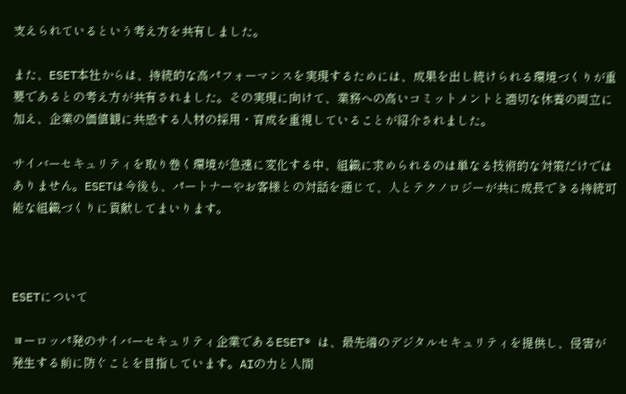支えられているという考え方を共有しました。

また、ESET本社からは、持続的な高パフォーマンスを実現するためには、成果を出し続けられる環境づくりが重要であるとの考え方が共有されました。その実現に向けて、業務への高いコミットメントと適切な休養の両立に加え、企業の価値観に共感する人材の採用・育成を重視していることが紹介されました。

サイバーセキュリティを取り巻く環境が急速に変化する中、組織に求められるのは単なる技術的な対策だけではありません。ESETは今後も、パートナーやお客様との対話を通じて、人とテクノロジーが共に成長できる持続可能な組織づくりに貢献してまいります。



ESETについて

ヨーロッパ発のサイバーセキュリティ企業であるESET® は、最先端のデジタルセキュリティを提供し、侵害が発生する前に防ぐことを目指しています。AIの力と人間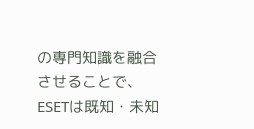の専門知識を融合させることで、ESETは既知・未知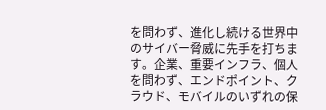を問わず、進化し続ける世界中のサイバー脅威に先手を打ちます。企業、重要インフラ、個人を問わず、エンドポイント、クラウド、モバイルのいずれの保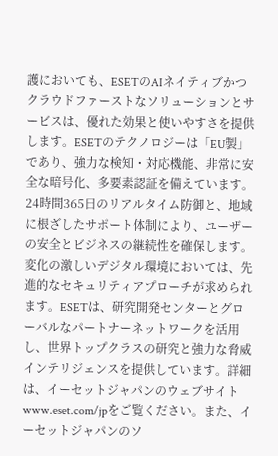護においても、ESETのAIネイティブかつクラウドファーストなソリューションとサービスは、優れた効果と使いやすさを提供します。ESETのテクノロジーは「EU製」であり、強力な検知・対応機能、非常に安全な暗号化、多要素認証を備えています。24時間365日のリアルタイム防御と、地域に根ざしたサポート体制により、ユーザーの安全とビジネスの継続性を確保します。変化の激しいデジタル環境においては、先進的なセキュリティアプローチが求められます。ESETは、研究開発センターとグローバルなパートナーネットワークを活用し、世界トップクラスの研究と強力な脅威インテリジェンスを提供しています。詳細は、イーセットジャパンのウェブサイトwww.eset.com/jpをご覧ください。また、イーセットジャパンのソ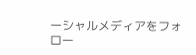ーシャルメディアをフォロー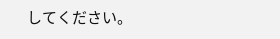してください。